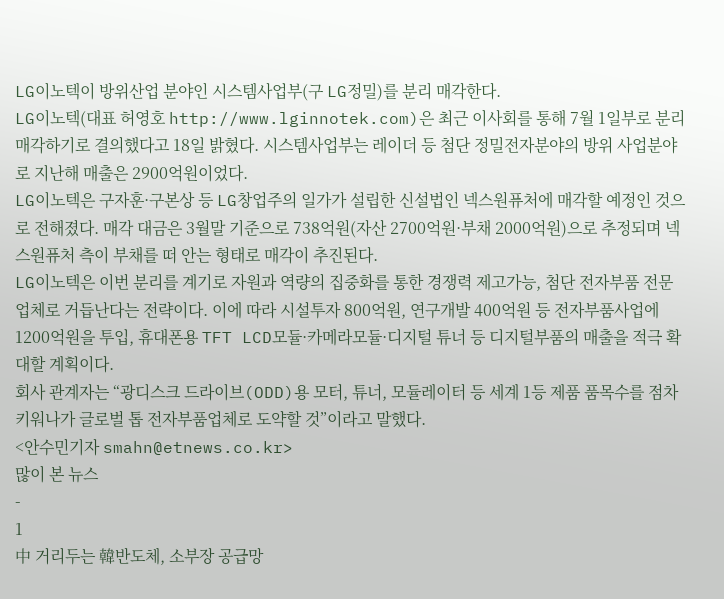LG이노텍이 방위산업 분야인 시스템사업부(구 LG정밀)를 분리 매각한다.
LG이노텍(대표 허영호 http://www.lginnotek.com)은 최근 이사회를 통해 7월 1일부로 분리 매각하기로 결의했다고 18일 밝혔다. 시스템사업부는 레이더 등 첨단 정밀전자분야의 방위 사업분야로 지난해 매출은 2900억원이었다.
LG이노텍은 구자훈·구본상 등 LG창업주의 일가가 설립한 신설법인 넥스원퓨처에 매각할 예정인 것으로 전해졌다. 매각 대금은 3월말 기준으로 738억원(자산 2700억원·부채 2000억원)으로 추정되며 넥스원퓨처 측이 부채를 떠 안는 형태로 매각이 추진된다.
LG이노텍은 이번 분리를 계기로 자원과 역량의 집중화를 통한 경쟁력 제고가능, 첨단 전자부품 전문업체로 거듭난다는 전략이다. 이에 따라 시설투자 800억원, 연구개발 400억원 등 전자부품사업에 1200억원을 투입, 휴대폰용 TFT LCD모듈·카메라모듈·디지털 튜너 등 디지털부품의 매출을 적극 확대할 계획이다.
회사 관계자는 “광디스크 드라이브(ODD)용 모터, 튜너, 모듈레이터 등 세계 1등 제품 품목수를 점차 키워나가 글로벌 톱 전자부품업체로 도약할 것”이라고 말했다.
<안수민기자 smahn@etnews.co.kr>
많이 본 뉴스
-
1
中 거리두는 韓반도체, 소부장 공급망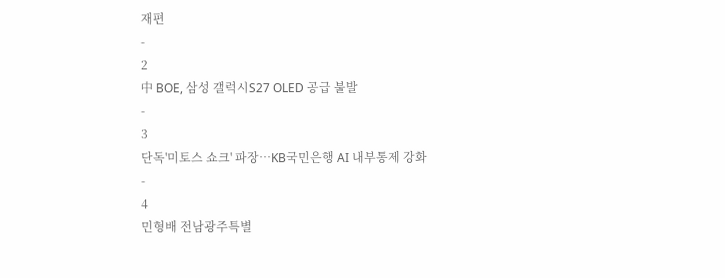재편
-
2
中 BOE, 삼성 갤럭시S27 OLED 공급 불발
-
3
단독'미토스 쇼크' 파장…KB국민은행 AI 내부통제 강화
-
4
민형배 전남광주특별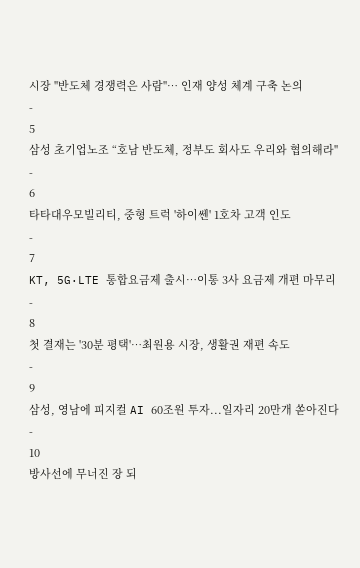시장 "반도체 경쟁력은 사람"… 인재 양성 체계 구축 논의
-
5
삼성 초기업노조 “호남 반도체, 정부도 회사도 우리와 협의해라"
-
6
타타대우모빌리티, 중형 트럭 '하이쎈' 1호차 고객 인도
-
7
KT, 5G·LTE 통합요금제 출시…이통 3사 요금제 개편 마무리
-
8
첫 결재는 '30분 평택'…최원용 시장, 생활권 재편 속도
-
9
삼성, 영남에 피지컬 AI 60조원 투자...일자리 20만개 쏟아진다
-
10
방사선에 무너진 장 되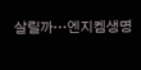살릴까…엔지켐생명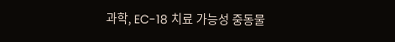과학, EC-18 치료 가능성 중동물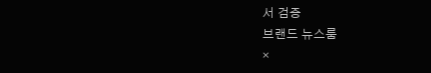서 검증
브랜드 뉴스룸
×